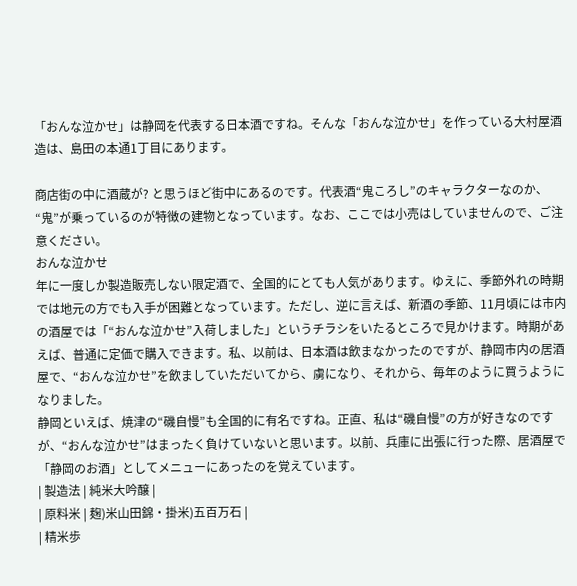「おんな泣かせ」は静岡を代表する日本酒ですね。そんな「おんな泣かせ」を作っている大村屋酒造は、島田の本通1丁目にあります。

商店街の中に酒蔵が? と思うほど街中にあるのです。代表酒“鬼ころし”のキャラクターなのか、“鬼”が乗っているのが特徴の建物となっています。なお、ここでは小売はしていませんので、ご注意ください。
おんな泣かせ
年に一度しか製造販売しない限定酒で、全国的にとても人気があります。ゆえに、季節外れの時期では地元の方でも入手が困難となっています。ただし、逆に言えば、新酒の季節、11月頃には市内の酒屋では「“おんな泣かせ”入荷しました」というチラシをいたるところで見かけます。時期があえば、普通に定価で購入できます。私、以前は、日本酒は飲まなかったのですが、静岡市内の居酒屋で、“おんな泣かせ”を飲ましていただいてから、虜になり、それから、毎年のように買うようになりました。
静岡といえば、焼津の“磯自慢”も全国的に有名ですね。正直、私は“磯自慢”の方が好きなのですが、“おんな泣かせ”はまったく負けていないと思います。以前、兵庫に出張に行った際、居酒屋で「静岡のお酒」としてメニューにあったのを覚えています。
| 製造法 | 純米大吟醸 |
| 原料米 | 麹)米山田錦・掛米)五百万石 |
| 精米歩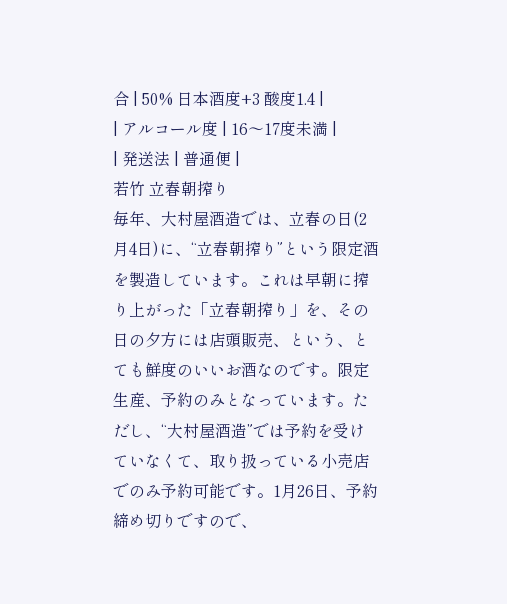合 | 50% 日本酒度+3 酸度1.4 |
| アルコール度 | 16〜17度未満 |
| 発送法 | 普通便 |
若竹 立春朝搾り
毎年、大村屋酒造では、立春の日(2月4日)に、“立春朝搾り”という限定酒を製造しています。これは早朝に搾り上がった「立春朝搾り」を、その日の夕方には店頭販売、という、とても鮮度のいいお酒なのです。限定生産、予約のみとなっています。ただし、“大村屋酒造”では予約を受けていなくて、取り扱っている小売店でのみ予約可能です。1月26日、予約締め切りですので、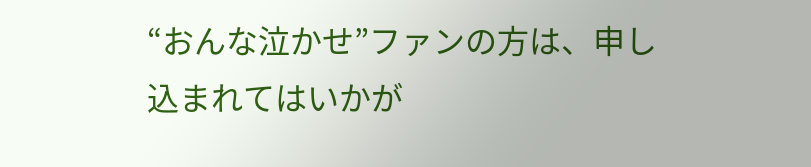“おんな泣かせ”ファンの方は、申し込まれてはいかが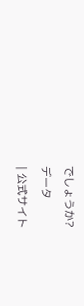でしょうか?
データ
| 公式サイト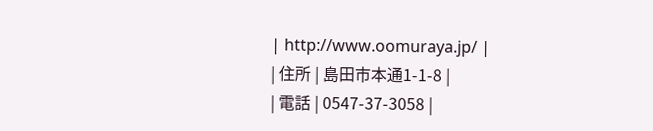| http://www.oomuraya.jp/ |
| 住所 | 島田市本通1-1-8 |
| 電話 | 0547-37-3058 |